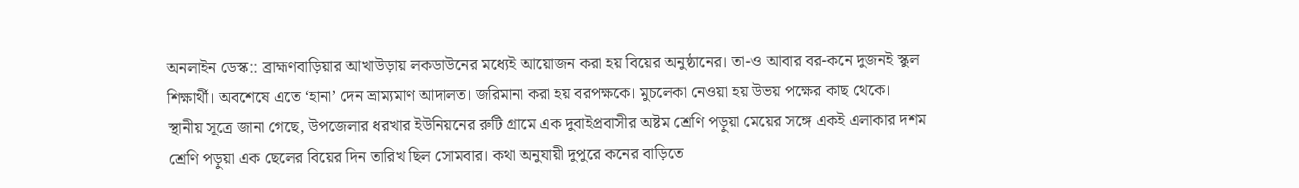অনলাইন ডেস্ক:: ব্রাহ্মণবাড়িয়ার আখাউড়ায় লকডাউনের মধ্যেই আয়োজন করা হয় বিয়ের অনুষ্ঠানের। তা-ও আবার বর-কনে দুজনই স্কুল শিক্ষার্থী। অবশেষে এতে ‘হানা’ দেন ভ্রাম্যমাণ আদালত। জরিমানা করা হয় বরপক্ষকে। মুচলেকা নেওয়া হয় উভয় পক্ষের কাছ থেকে।
স্থানীয় সূত্রে জানা গেছে, উপজেলার ধরখার ইউনিয়নের রুটি গ্রামে এক দুবাইপ্রবাসীর অষ্টম শ্রেণি পড়ুয়া মেয়ের সঙ্গে একই এলাকার দশম শ্রেণি পড়ুয়া এক ছেলের বিয়ের দিন তারিখ ছিল সোমবার। কথা অনুযায়ী দুপুরে কনের বাড়িতে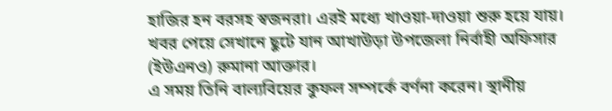হাজির হন বরসহ স্বজনরা। এরই মধ্যে খাওয়া-দাওয়া শুরু হয়ে যায়। খবর পেয়ে সেখানে ছুটে যান আখাউড়া উপজেলা নির্বাহী অফিসার (ইউএনও) রুমানা আক্তার।
এ সময় তিনি বাল্যবিয়ের কুফল সম্পর্কে বর্ণনা করেন। স্থানীয়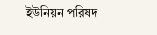ইউনিয়ন পরিষদ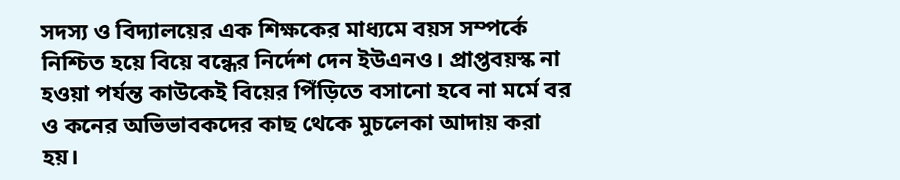সদস্য ও বিদ্যালয়ের এক শিক্ষকের মাধ্যমে বয়স সম্পর্কে নিশ্চিত হয়ে বিয়ে বন্ধের নির্দেশ দেন ইউএনও। প্রাপ্তবয়স্ক না হওয়া পর্যন্ত কাউকেই বিয়ের পিঁড়িতে বসানো হবে না মর্মে বর ও কনের অভিভাবকদের কাছ থেকে মুচলেকা আদায় করা হয়।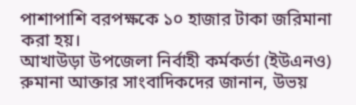পাশাপাশি বরপক্ষকে ১০ হাজার টাকা জরিমানা করা হয়।
আখাউড়া উপজেলা নির্বাহী কর্মকর্তা (ইউএনও) রুমানা আক্তার সাংবাদিকদের জানান, উভয়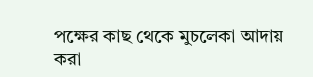পক্ষের কাছ থেকে মুচলেকা আদায় করা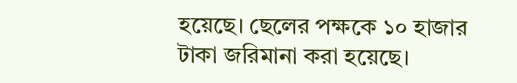হয়েছে। ছেলের পক্ষকে ১০ হাজার টাকা জরিমানা করা হয়েছে।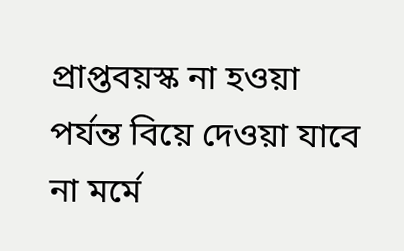প্রাপ্তবয়স্ক না হওয়া পর্যন্ত বিয়ে দেওয়া যাবে না মর্মে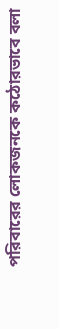পরিবারের লোকজনকে কঠোরভাবে বলা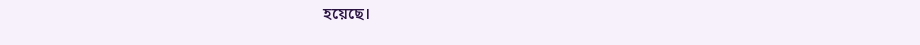হয়েছে।